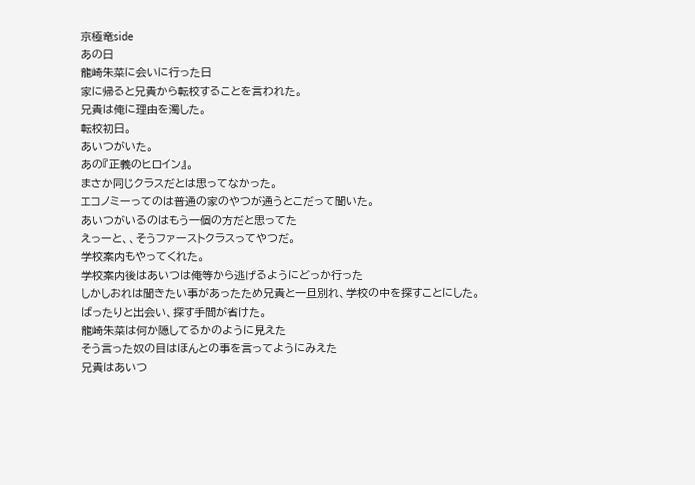京極竜side
あの日
龍崎朱菜に会いに行った日
家に帰ると兄貴から転校することを言われた。
兄貴は俺に理由を濁した。
転校初日。
あいつがいた。
あの『正義のヒロイン』。
まさか同じクラスだとは思ってなかった。
エコノミーってのは普通の家のやつが通うとこだって聞いた。
あいつがいるのはもう一個の方だと思ってた
えっーと、、そうファーストクラスってやつだ。
学校案内もやってくれた。
学校案内後はあいつは俺等から逃げるようにどっか行った
しかしおれは聞きたい事があったため兄貴と一旦別れ、学校の中を探すことにした。
ばったりと出会い、探す手間が省けた。
龍崎朱菜は何か隠してるかのように見えた
そう言った奴の目はほんとの事を言ってようにみえた
兄貴はあいつ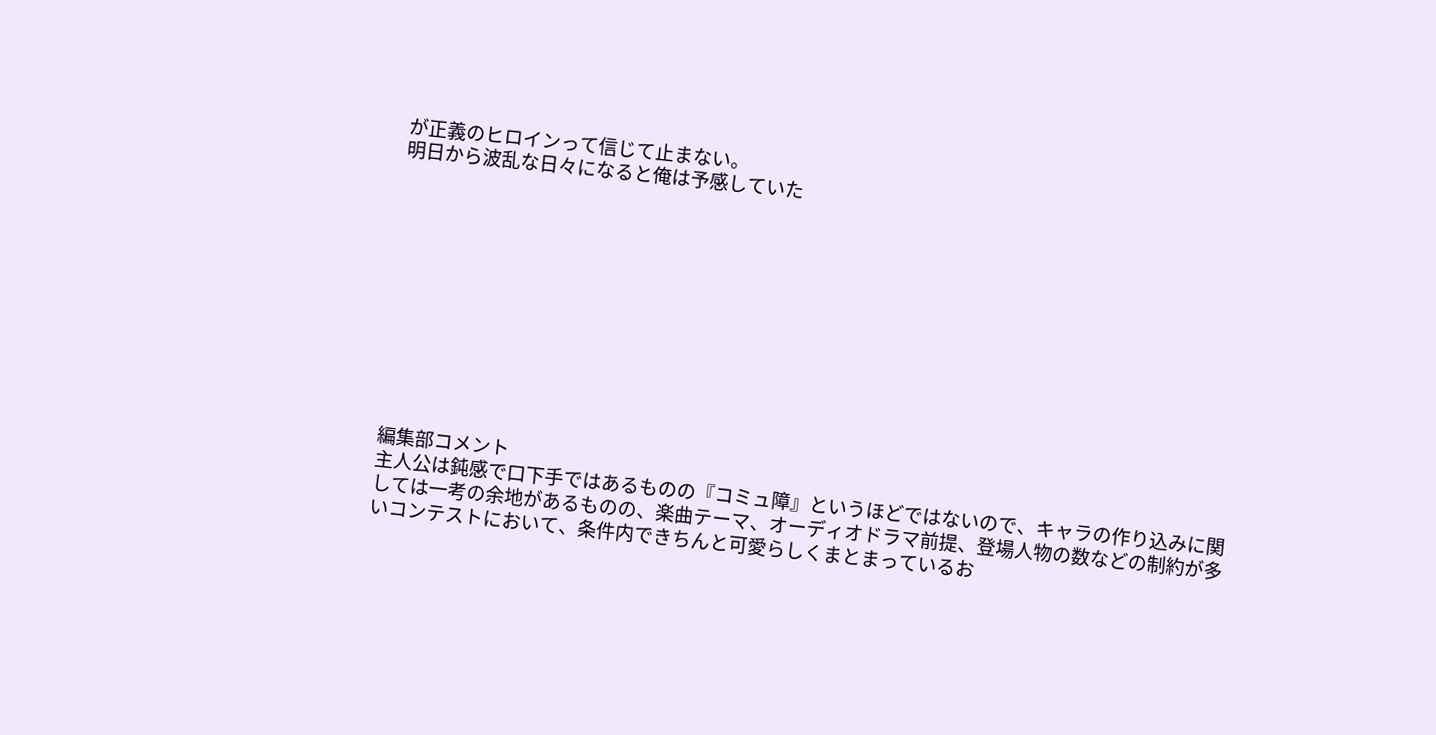が正義のヒロインって信じて止まない。
明日から波乱な日々になると俺は予感していた











編集部コメント
主人公は鈍感で口下手ではあるものの『コミュ障』というほどではないので、キャラの作り込みに関しては一考の余地があるものの、楽曲テーマ、オーディオドラマ前提、登場人物の数などの制約が多いコンテストにおいて、条件内できちんと可愛らしくまとまっているお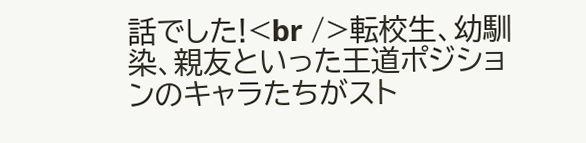話でした!<br />転校生、幼馴染、親友といった王道ポジションのキャラたちがスト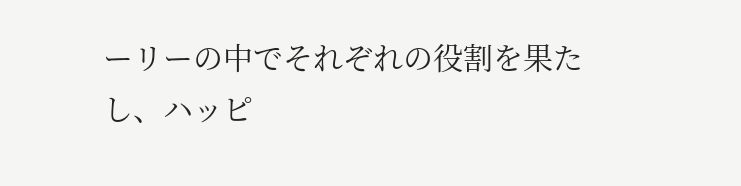ーリーの中でそれぞれの役割を果たし、ハッピ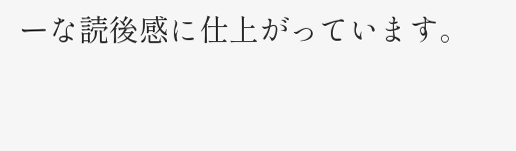ーな読後感に仕上がっています。